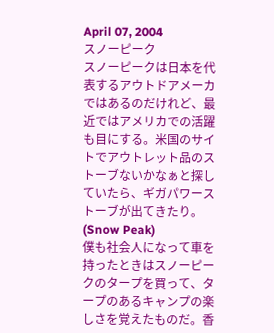April 07, 2004
スノーピーク
スノーピークは日本を代表するアウトドアメーカではあるのだけれど、最近ではアメリカでの活躍も目にする。米国のサイトでアウトレット品のストーブないかなぁと探していたら、ギガパワーストーブが出てきたり。
(Snow Peak)
僕も社会人になって車を持ったときはスノーピークのタープを買って、タープのあるキャンプの楽しさを覚えたものだ。香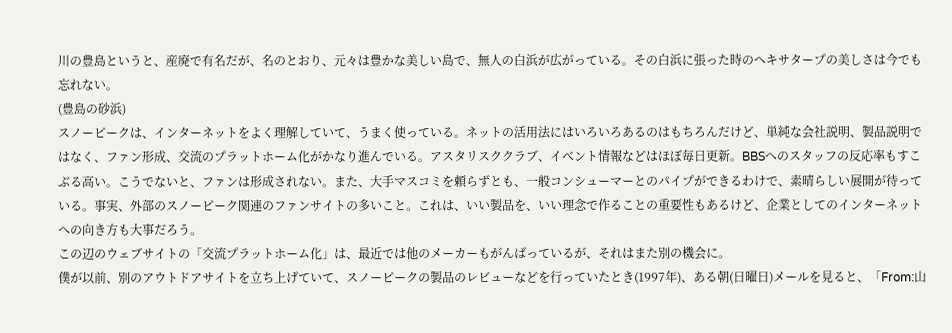川の豊島というと、産廃で有名だが、名のとおり、元々は豊かな美しい島で、無人の白浜が広がっている。その白浜に張った時のヘキサタープの美しさは今でも忘れない。
(豊島の砂浜)
スノーピークは、インターネットをよく理解していて、うまく使っている。ネットの活用法にはいろいろあるのはもちろんだけど、単純な会社説明、製品説明ではなく、ファン形成、交流のプラットホーム化がかなり進んでいる。アスタリスククラブ、イベント情報などはほぼ毎日更新。BBSへのスタッフの反応率もすこぶる高い。こうでないと、ファンは形成されない。また、大手マスコミを頼らずとも、一般コンシューマーとのパイプができるわけで、素晴らしい展開が待っている。事実、外部のスノーピーク関連のファンサイトの多いこと。これは、いい製品を、いい理念で作ることの重要性もあるけど、企業としてのインターネットへの向き方も大事だろう。
この辺のウェブサイトの「交流プラットホーム化」は、最近では他のメーカーもがんばっているが、それはまた別の機会に。
僕が以前、別のアウトドアサイトを立ち上げていて、スノーピークの製品のレビューなどを行っていたとき(1997年)、ある朝(日曜日)メールを見ると、「From:山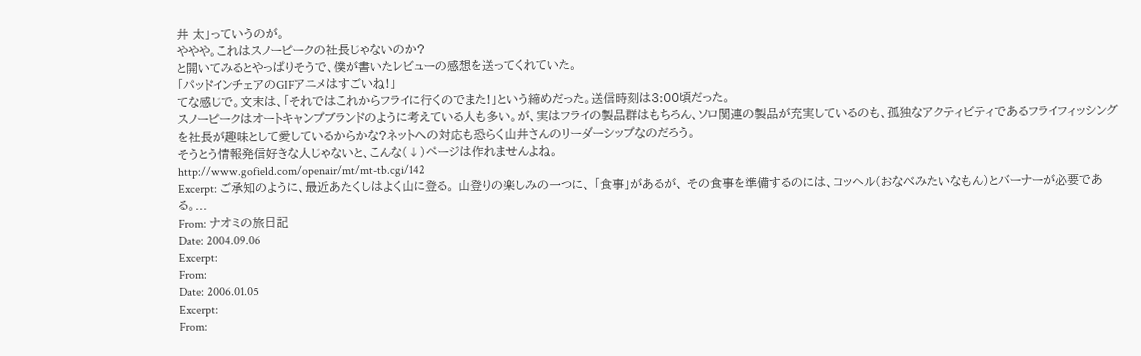井 太」っていうのが。
ややや。これはスノーピークの社長じゃないのか?
と開いてみるとやっぱりそうで、僕が書いたレビューの感想を送ってくれていた。
「パッドインチェアのGIFアニメはすごいね!」
てな感じで。文末は、「それではこれからフライに行くのでまた!」という締めだった。送信時刻は3:00頃だった。
スノーピークはオートキャンプブランドのように考えている人も多い。が、実はフライの製品群はもちろん、ソロ関連の製品が充実しているのも、孤独なアクティビティであるフライフィッシングを社長が趣味として愛しているからかな?ネットへの対応も恐らく山井さんのリーダーシップなのだろう。
そうとう情報発信好きな人じゃないと、こんな(↓)ページは作れませんよね。
http://www.gofield.com/openair/mt/mt-tb.cgi/142
Excerpt: ご承知のように、最近あたくしはよく山に登る。 山登りの楽しみの一つに、 「食事」があるが、 その食事を準備するのには、コッヘル(おなべみたいなもん)とバーナーが必要である。...
From: ナオミの旅日記
Date: 2004.09.06
Excerpt:
From:
Date: 2006.01.05
Excerpt:
From: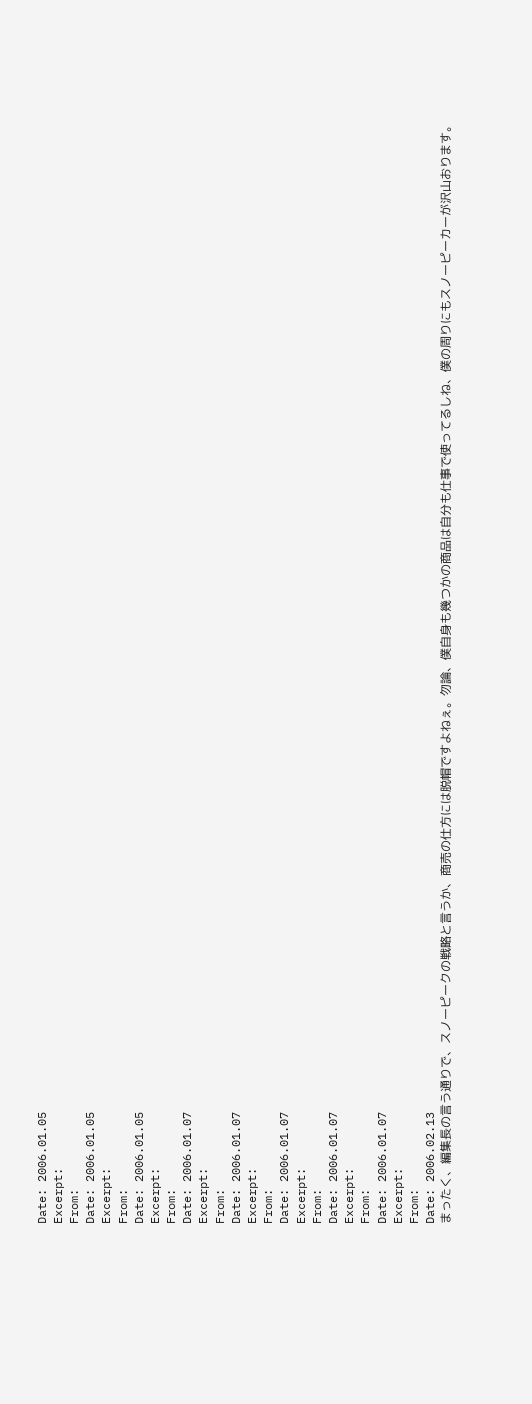Date: 2006.01.05
Excerpt:
From:
Date: 2006.01.05
Excerpt:
From:
Date: 2006.01.05
Excerpt:
From:
Date: 2006.01.07
Excerpt:
From:
Date: 2006.01.07
Excerpt:
From:
Date: 2006.01.07
Excerpt:
From:
Date: 2006.01.07
Excerpt:
From:
Date: 2006.01.07
Excerpt:
From:
Date: 2006.02.13
まったく、編集長の言う通りで、スノーピークの戦略と言うか、商売の仕方には脱帽ですよねぇ。勿論、僕自身も幾つかの商品は自分も仕事で使ってるしね、僕の周りにもスノーピーカーが沢山おります。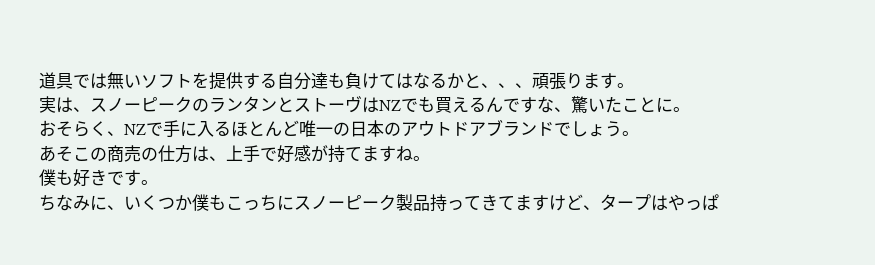道具では無いソフトを提供する自分達も負けてはなるかと、、、頑張ります。
実は、スノーピークのランタンとストーヴはNZでも買えるんですな、驚いたことに。
おそらく、NZで手に入るほとんど唯一の日本のアウトドアブランドでしょう。
あそこの商売の仕方は、上手で好感が持てますね。
僕も好きです。
ちなみに、いくつか僕もこっちにスノーピーク製品持ってきてますけど、タープはやっぱ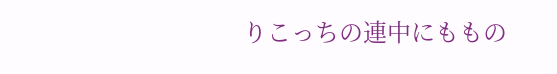りこっちの連中にももの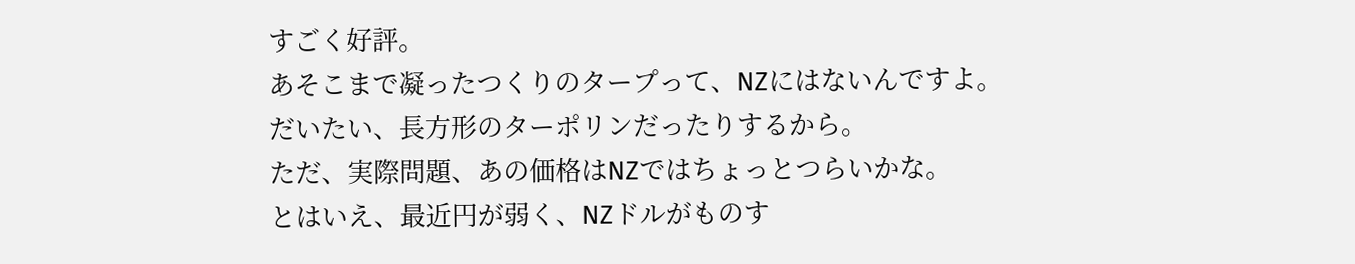すごく好評。
あそこまで凝ったつくりのタープって、NZにはないんですよ。
だいたい、長方形のターポリンだったりするから。
ただ、実際問題、あの価格はNZではちょっとつらいかな。
とはいえ、最近円が弱く、NZドルがものす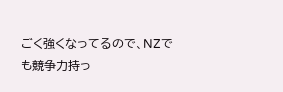ごく強くなってるので、NZでも競争力持っ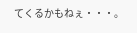てくるかもねぇ・・・。